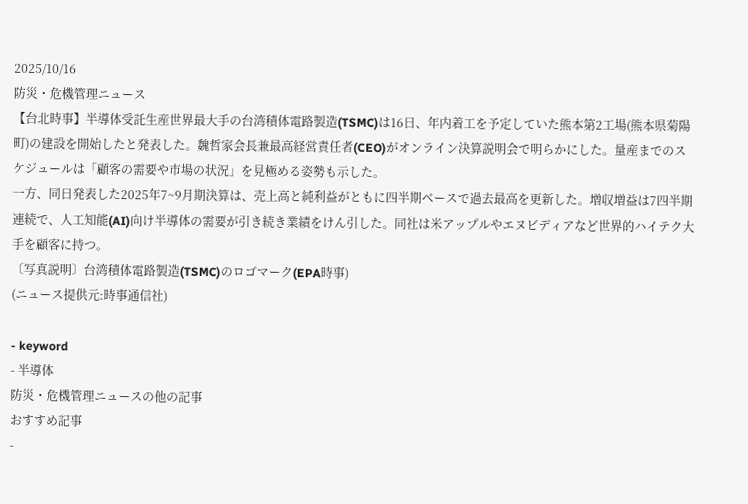2025/10/16
防災・危機管理ニュース
【台北時事】半導体受託生産世界最大手の台湾積体電路製造(TSMC)は16日、年内着工を予定していた熊本第2工場(熊本県菊陽町)の建設を開始したと発表した。魏哲家会長兼最高経営責任者(CEO)がオンライン決算説明会で明らかにした。量産までのスケジュールは「顧客の需要や市場の状況」を見極める姿勢も示した。
一方、同日発表した2025年7~9月期決算は、売上高と純利益がともに四半期ベースで過去最高を更新した。増収増益は7四半期連続で、人工知能(AI)向け半導体の需要が引き続き業績をけん引した。同社は米アップルやエヌビディアなど世界的ハイテク大手を顧客に持つ。
〔写真説明〕台湾積体電路製造(TSMC)のロゴマーク(EPA時事)
(ニュース提供元:時事通信社)

- keyword
- 半導体
防災・危機管理ニュースの他の記事
おすすめ記事
-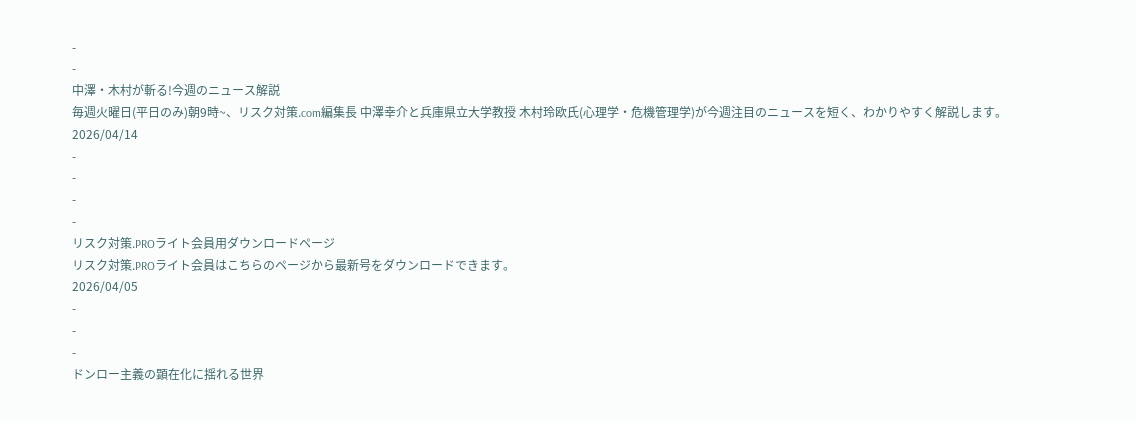-
-
中澤・木村が斬る!今週のニュース解説
毎週火曜日(平日のみ)朝9時~、リスク対策.com編集長 中澤幸介と兵庫県立大学教授 木村玲欧氏(心理学・危機管理学)が今週注目のニュースを短く、わかりやすく解説します。
2026/04/14
-
-
-
-
リスク対策.PROライト会員用ダウンロードページ
リスク対策.PROライト会員はこちらのページから最新号をダウンロードできます。
2026/04/05
-
-
-
ドンロー主義の顕在化に揺れる世界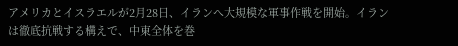アメリカとイスラエルが2月28日、イランへ大規模な軍事作戦を開始。イランは徹底抗戦する構えで、中東全体を巻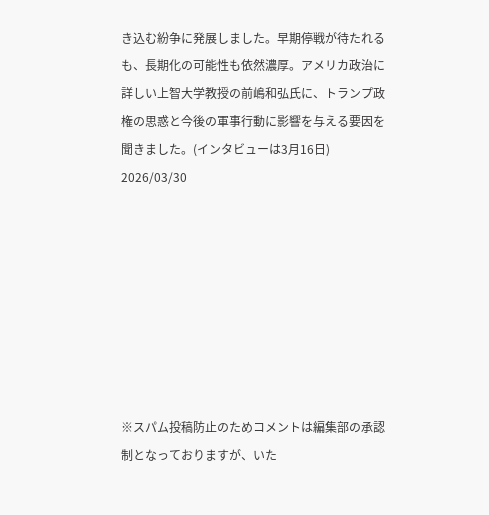き込む紛争に発展しました。早期停戦が待たれるも、長期化の可能性も依然濃厚。アメリカ政治に詳しい上智大学教授の前嶋和弘氏に、トランプ政権の思惑と今後の軍事行動に影響を与える要因を聞きました。(インタビューは3月16日)
2026/03/30








※スパム投稿防止のためコメントは編集部の承認制となっておりますが、いた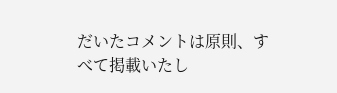だいたコメントは原則、すべて掲載いたし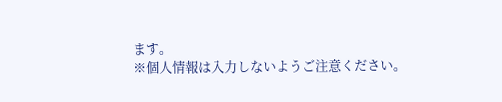ます。
※個人情報は入力しないようご注意ください。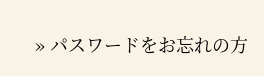» パスワードをお忘れの方